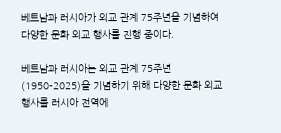베트남과 러시아가 외교 관계 75주년을 기념하여 다양한 문화 외교 행사를 진행 중이다.

베트남과 러시아는 외교 관계 75주년(1950-2025)을 기념하기 위해 다양한 문화 외교 행사를 러시아 전역에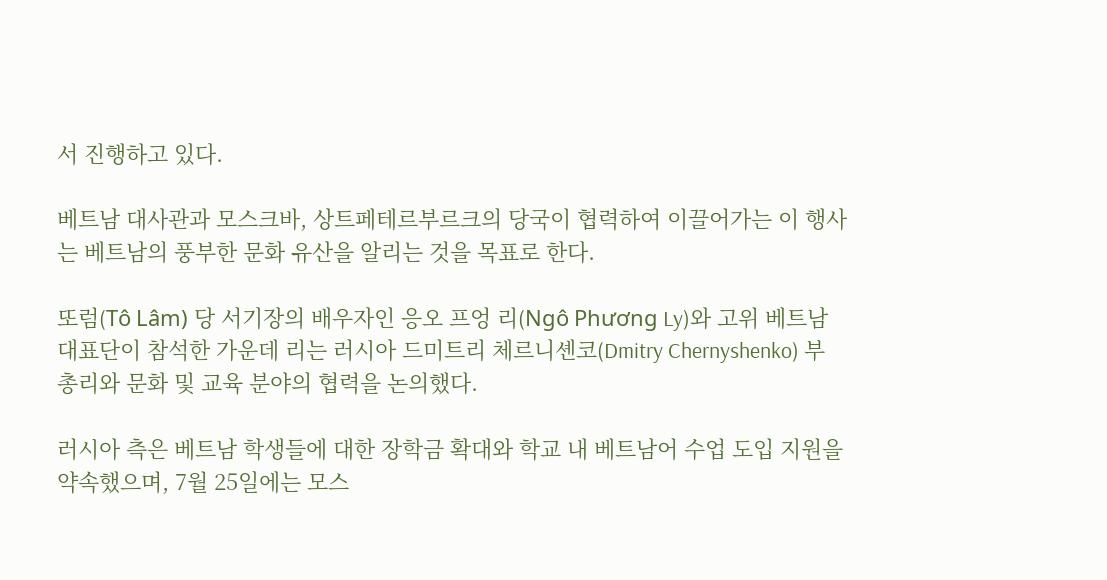서 진행하고 있다.

베트남 대사관과 모스크바, 상트페테르부르크의 당국이 협력하여 이끌어가는 이 행사는 베트남의 풍부한 문화 유산을 알리는 것을 목표로 한다.

또럼(Tô Lâm) 당 서기장의 배우자인 응오 프엉 리(Ngô Phương Ly)와 고위 베트남 대표단이 참석한 가운데 리는 러시아 드미트리 체르니셴코(Dmitry Chernyshenko) 부총리와 문화 및 교육 분야의 협력을 논의했다.

러시아 측은 베트남 학생들에 대한 장학금 확대와 학교 내 베트남어 수업 도입 지원을 약속했으며, 7월 25일에는 모스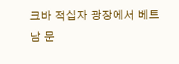크바 적십자 광장에서 베트남 문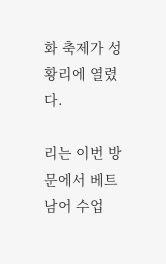화 축제가 성황리에 열렸다.

리는 이번 방문에서 베트남어 수업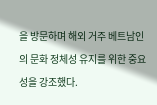을 방문하며 해외 거주 베트남인의 문화 정체성 유지를 위한 중요성을 강조했다.